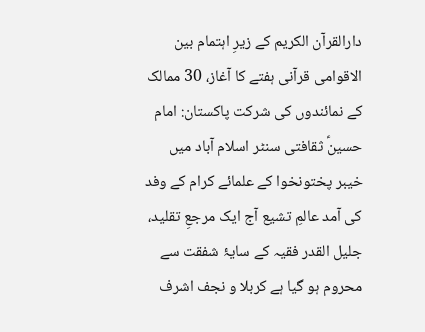دارالقرآن الکریم کے زیرِ اہتمام بین الاقوامی قرآنی ہفتے کا آغاز، 30 ممالک کے نمائندوں کی شرکت پاکستان: امام حسینؑ ثقافتی سنٹر اسلام آباد میں خیبر پختونخوا کے علمائے کرام کے وفد کی آمد عالمِ تشیع آج ایک مرجعِ تقلید، جلیل القدر فقیہ کے سایۂ شفقت سے محروم ہو گیا ہے کربلا و نجف اشرف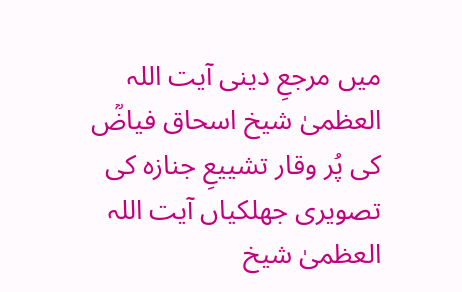میں مرجعِ دینی آیت اللہ العظمیٰ شیخ اسحاق فیاضؒ کی پُر وقار تشییعِ جنازہ کی تصویری جھلکیاں آیت اللہ العظمیٰ شیخ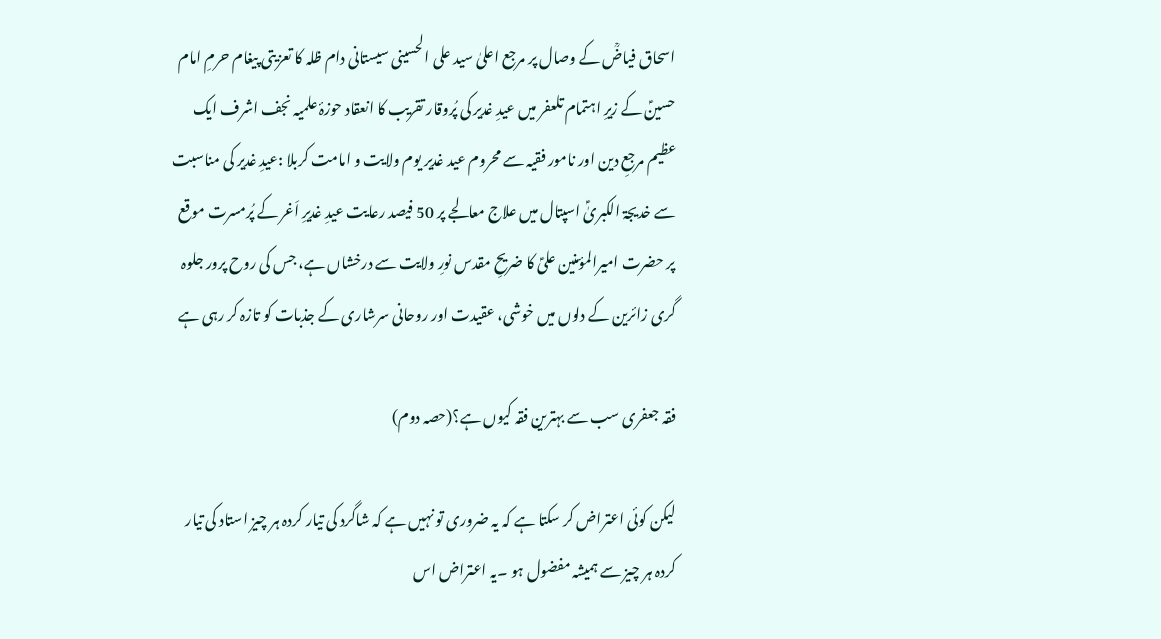اسحاق فیاضؒ کے وصال پر مرجع اعلیٰ سید علی الحسینی سیستانی دام ظلہ کا تعزیتی پیغام حرمِ امام حسینؑ کے زیرِ اہتمام تلعفر میں عیدِ غدیر کی پُروقار تقریب کا انعقاد حوزۂ علمیہ نجف اشرف ایک عظیم مرجعِ دین اور نامور فقیہ سے محروم عید غدیر یوم ولایت و امامت کربلا :عیدِ غدیر کی مناسبت سے خدیجۃ الکبریٰؑ اسپتال میں علاج معالجے پر 50 فیصد رعایت عیدِ غدیرِ اَغر کے پُرمسرت موقع پر حضرت امیرالمؤمنین علیؑ کا ضریحِ مقدس نورِ ولایت سے درخشاں ہے، جس کی روح پرور جلوہ گری زائرین کے دلوں میں خوشی، عقیدت اور روحانی سرشاری کے جذبات کو تازہ کر رہی ہے

فقہ جعفری سب سے بہترین فقہ کیوں ہے؟(حصہ دوم)

لیکن کوئی اعتراض کر سکتا ہے کہ یہ ضروری تو نہیں ہے کہ شاگرد کی تیار کردہ ہر چیز استاد کی تیار کردہ ہر چیز سے ہمیشہ مفضول ہو ۔یہ اعتراض اس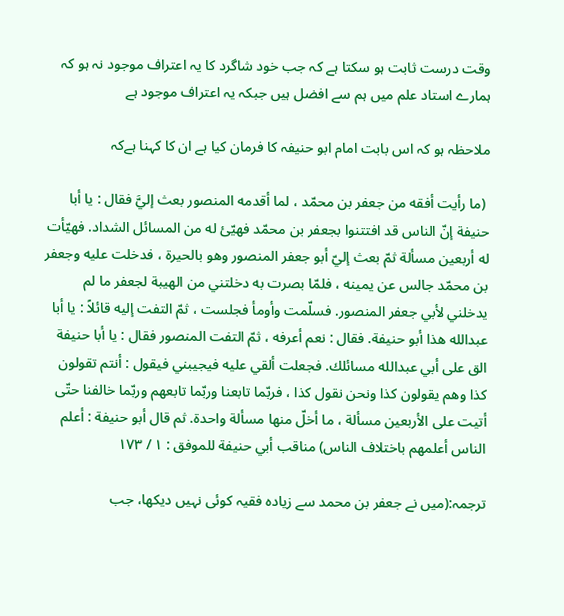وقت درست ثابت ہو سکتا ہے کہ جب خود شاگرد کا یہ اعتراف موجود نہ ہو کہ ہمارے استاد علم میں ہم سے افضل ہیں جبکہ یہ اعتراف موجود ہے

ملاحظہ ہو کہ اس بابت امام ابو حنیفہ کا فرمان کیا ہے ان کا کہنا ہےکہ

 (ما رأيت أفقه من جعفر بن محمّد ، لما أقدمه المنصور بعث إليَّ فقال : يا أبا حنيفة إنّ الناس قد افتتنوا بجعفر بن محمّد فهيّئ له من المسائل الشداد. فهيّأت له أربعين مسألة ثمّ بعث إليّ أبو جعفر المنصور وهو بالحيرة ، فدخلت عليه وجعفر بن محمّد جالس عن يمينه ، فلمّا بصرت به دخلتني من الهيبة لجعفر ما لم يدخلني لأبي جعفر المنصور. فسلّمت وأومأ فجلست ، ثمّ التفت إليه قائلاً : يا أبا عبدالله هذا أبو حنيفة. فقال : نعم أعرفه ، ثمّ التفت المنصور فقال : يا أبا حنيفة الق على أبي عبدالله مسائلك. فجعلت ألقي عليه فيجيبني فيقول : أنتم تقولون كذا وهم يقولون كذا ونحن نقول كذا ، فربّما تابعنا وربّما تابعهم وربّما خالفنا حتّى أتيت على الأربعين مسألة ، ما أخلّ منها مسألة واحدة. ثم قال أبو حنيفة : أعلم الناس أعلمهم باختلاف الناس) مناقب أبي حنيفة للموفق : ۱ / ۱۷۳

ترجمہ:(میں نے جعفر بن محمد سے زیادہ فقیہ کوئی نہیں دیکھا، جب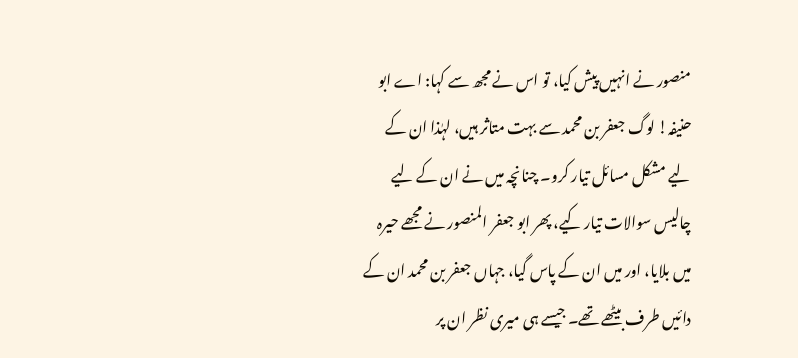منصور نے انہیں پیش کیا، تو اس نے مجھ سے کہا: اے ابو حنیفہ! لوگ جعفر بن محمد سے بہت متاثر ہیں، لہٰذا ان کے لیے مشکل مسائل تیار کرو۔ چنانچہ میں نے ان کے لیے چالیس سوالات تیار کیے، پھر ابو جعفر المنصور نے مجھے حیرہ میں بلایا، اور میں ان کے پاس گیا، جہاں جعفر بن محمد ان کے دائیں طرف بیٹھے تھے۔ جیسے ہی میری نظر ان پر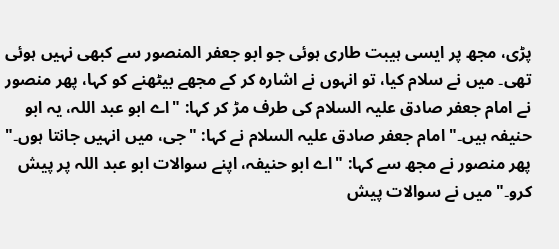پڑی، مجھ پر ایسی ہیبت طاری ہوئی جو ابو جعفر المنصور سے کبھی نہیں ہوئی تھی۔ میں نے سلام کیا، تو انہوں نے اشارہ کر کے مجھے بیٹھنے کو کہا، پھر منصور نے امام جعفر صادق علیہ السلام کی طرف مڑ کر کہا: "اے ابو عبد اللہ، یہ ابو حنیفہ ہیں۔" امام جعفر صادق علیہ السلام نے کہا: "جی، میں انہیں جانتا ہوں۔" پھر منصور نے مجھ سے کہا: "اے ابو حنیفہ، اپنے سوالات ابو عبد اللہ پر پیش کرو۔" میں نے سوالات پیش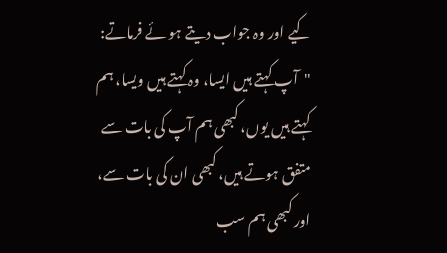کیے اور وہ جواب دیتے ہو ئے فرماتے: "آپ کہتے ہیں ایسا، وہ کہتے ہیں ویسا، ہم کہتے ہیں یوں، کبھی ہم آپ کی بات سے متفق ہوتے ہیں، کبھی ان کی بات سے، اور کبھی ہم سب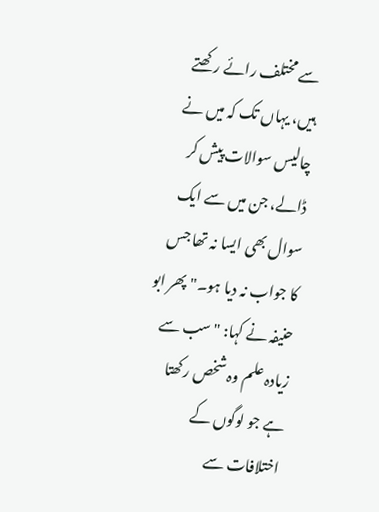سے مختلف رائے رکھتے ہیں، یہاں تک کہ میں نے چالیس سوالات پیش کر ڈالے، جن میں سے ایک سوال بھی ایسا نہ تھا جس کا جواب نہ دیا ہو۔" پھر ابو حنیفہ نے کہا: "سب سے زیادہ علم وہ شخص رکھتا ہے جو لوگوں کے اختلافات سے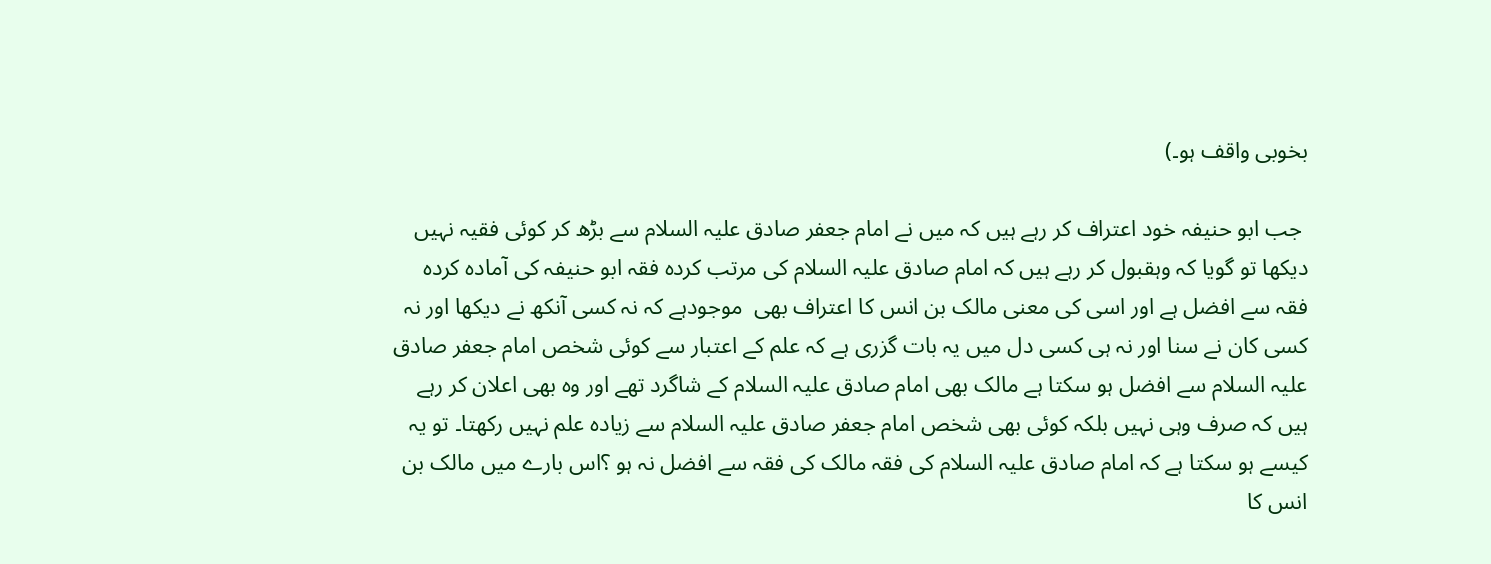بخوبی واقف ہو۔)

 جب ابو حنیفہ خود اعتراف کر رہے ہیں کہ میں نے امام جعفر صادق علیہ السلام سے بڑھ کر کوئی فقیہ نہیں دیکھا تو گویا کہ وہقبول کر رہے ہیں کہ امام صادق علیہ السلام کی مرتب کردہ فقہ ابو حنیفہ کی آمادہ کردہ فقہ سے افضل ہے اور اسی کی معنی مالک بن انس کا اعتراف بھی  موجودہے کہ نہ کسی آنکھ نے دیکھا اور نہ کسی کان نے سنا اور نہ ہی کسی دل میں یہ بات گزری ہے کہ علم کے اعتبار سے کوئی شخص امام جعفر صادق علیہ السلام سے افضل ہو سکتا ہے مالک بھی امام صادق علیہ السلام کے شاگرد تھے اور وہ بھی اعلان کر رہے ہیں کہ صرف وہی نہیں بلکہ کوئی بھی شخص امام جعفر صادق علیہ السلام سے زیادہ علم نہیں رکھتا۔ تو یہ کیسے ہو سکتا ہے کہ امام صادق علیہ السلام کی فقہ مالک کی فقہ سے افضل نہ ہو ؟اس بارے میں مالک بن انس کا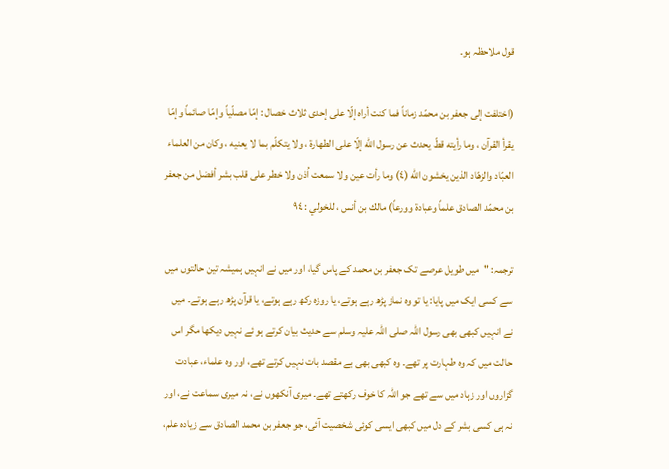قول ملاحظہ ہو۔

(اختلفت إلى جعفر بن محمّد زماناً فما كنت أراه إلّا على إحدى ثلاث خصال : إمّا مصلّياً وإمّا صائماً وإمّا يقرأ القرآن ، وما رأيته قطّ يحدث عن رسول الله إلّا على الطهارة ، ولا يتكلّم بما لا يعنيه ، وكان من العلماء العبّاد والزهّاد الذين يخشون الله (٤) وما رأت عين ولا سمعت اُذن ولا خطر على قلب بشر أفضل من جعفر بن محمّد الصادق علماً وعبادة وورعاً) مالك بن أنس ، للخولي : ۹٤

ترجمہ: "میں طویل عرصے تک جعفر بن محمد کے پاس گیا، اور میں نے انہیں ہمیشہ تین حالتوں میں سے کسی ایک میں پایا: یا تو وہ نماز پڑھ رہے ہوتے، یا روزہ رکھ رہے ہوتے، یا قرآن پڑھ رہے ہوتے۔ میں نے انہیں کبھی بھی رسول اللہ صلی اللہ علیہ وسلم سے حدیث بیان کرتے ہو ئے نہیں دیکھا مگر اس حالت میں کہ وہ طہارت پر تھے۔ وہ کبھی بھی بے مقصد بات نہیں کرتے تھے، اور وہ علماء، عبادت گزاروں اور زہاد میں سے تھے جو اللہ کا خوف رکھتے تھے۔ میری آنکھوں نے، نہ میری سماعت نے، اور نہ ہی کسی بشر کے دل میں کبھی ایسی کوئی شخصیت آئی، جو جعفر بن محمد الصادق سے زیادہ علم،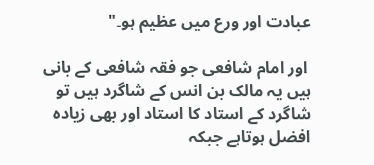عبادت اور ورع میں عظیم ہو۔"

 اور امام شافعی جو فقہ شافعی کے بانی ہیں یہ مالک بن انس کے شاگرد ہیں تو شاگرد کے استاد کا استاد اور بھی زیادہ افضل ہوتاہے جبکہ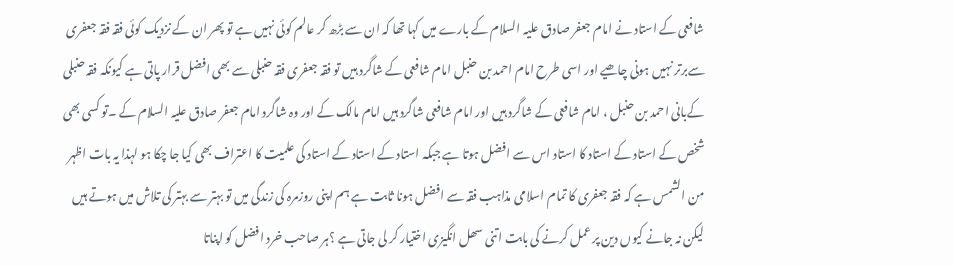شافعی کے استاد نے امام جعفر صادق علیہ السلام کے بارے میں کہا تھا کہ ان سے بڑھ کر عالم کوئی نہیں ہے تو پھر ان کے نزدیک کوئی فقہ فقہ جعفری سےبرتر نہیں ہونی چاھیے اور اسی طرح امام احمد بن حنبل امام شافعی کے شاگرد ہیں تو فقہ جعفری فقہ حنبلی سے بھی افضل قرار پاتی ہے کیونکہ فقہ حنبلی کےبانی احمد بن حنبل ، امام شافعی کے شاگرد ہیں اور امام شافعی شاگرد ہیں امام مالک کے اور وہ شاگرد امام جعفر صادق علیہ السلام کے ۔تو کسی بھی شخص کے استاد کے استاد کا استاد اس سے افضل ہوتا ہے جبکہ استاد کے استاد کے استاد کی علمیت کا اعتراف بھی کیا جا چکا ہو لہذا یہ بات اظہر من الشمس ہے کہ فقہ جعفری کا تمام اسلامی مذاہب فقہ سے افضل ہونا ثابت ہے ہم اپنی روزمرہ کی زندگی میں تو بہتر سے بہتر کی تلاش میں ہوتے ہیں لیکن نہ جانے کیوں دین پر عمل کرنے کی بابت اتنی سھل انگیزی اختیار کر لی جاتی ہے ؟ہر صاحب خرد افضل کو اپناتا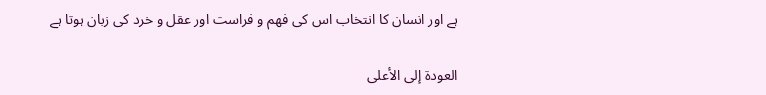ہے اور انسان کا انتخاب اس کی فھم و فراست اور عقل و خرد کی زبان ہوتا ہے

العودة إلى الأعلى